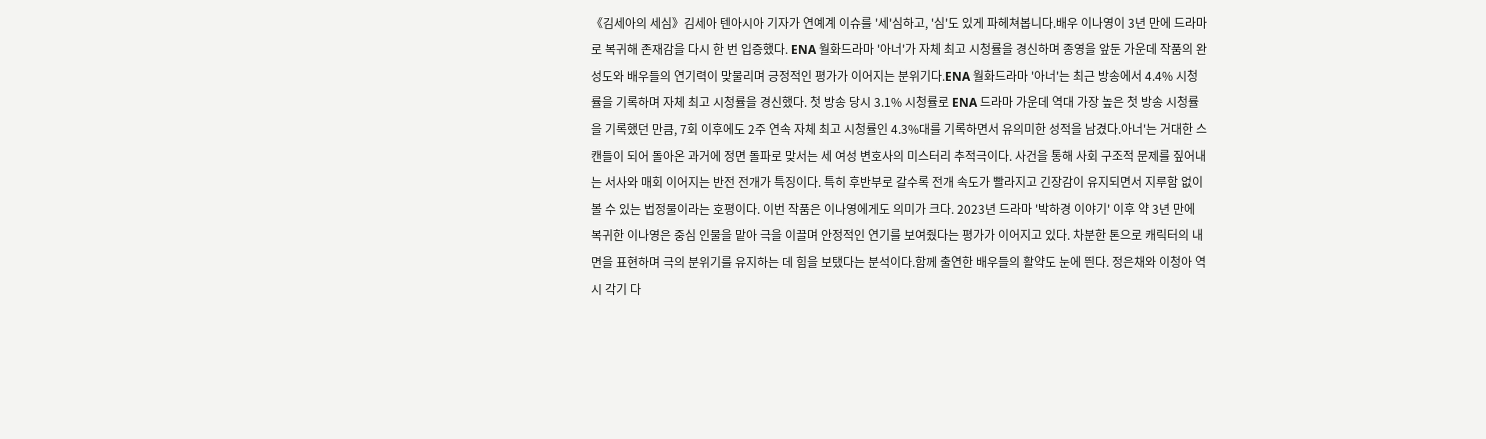《김세아의 세심》김세아 텐아시아 기자가 연예계 이슈를 '세'심하고, '심'도 있게 파헤쳐봅니다.배우 이나영이 3년 만에 드라마로 복귀해 존재감을 다시 한 번 입증했다. ENA 월화드라마 '아너'가 자체 최고 시청률을 경신하며 종영을 앞둔 가운데 작품의 완성도와 배우들의 연기력이 맞물리며 긍정적인 평가가 이어지는 분위기다.ENA 월화드라마 '아너'는 최근 방송에서 4.4% 시청률을 기록하며 자체 최고 시청률을 경신했다. 첫 방송 당시 3.1% 시청률로 ENA 드라마 가운데 역대 가장 높은 첫 방송 시청률을 기록했던 만큼, 7회 이후에도 2주 연속 자체 최고 시청률인 4.3%대를 기록하면서 유의미한 성적을 남겼다.아너'는 거대한 스캔들이 되어 돌아온 과거에 정면 돌파로 맞서는 세 여성 변호사의 미스터리 추적극이다. 사건을 통해 사회 구조적 문제를 짚어내는 서사와 매회 이어지는 반전 전개가 특징이다. 특히 후반부로 갈수록 전개 속도가 빨라지고 긴장감이 유지되면서 지루함 없이 볼 수 있는 법정물이라는 호평이다. 이번 작품은 이나영에게도 의미가 크다. 2023년 드라마 '박하경 이야기' 이후 약 3년 만에 복귀한 이나영은 중심 인물을 맡아 극을 이끌며 안정적인 연기를 보여줬다는 평가가 이어지고 있다. 차분한 톤으로 캐릭터의 내면을 표현하며 극의 분위기를 유지하는 데 힘을 보탰다는 분석이다.함께 출연한 배우들의 활약도 눈에 띈다. 정은채와 이청아 역시 각기 다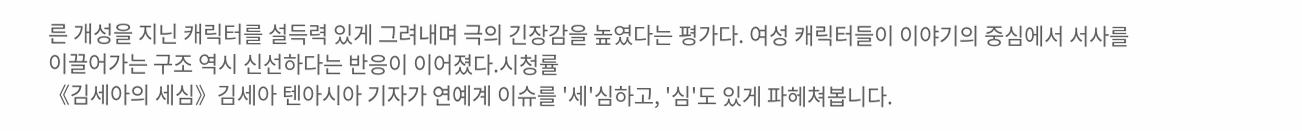른 개성을 지닌 캐릭터를 설득력 있게 그려내며 극의 긴장감을 높였다는 평가다. 여성 캐릭터들이 이야기의 중심에서 서사를 이끌어가는 구조 역시 신선하다는 반응이 이어졌다.시청률
《김세아의 세심》김세아 텐아시아 기자가 연예계 이슈를 '세'심하고, '심'도 있게 파헤쳐봅니다.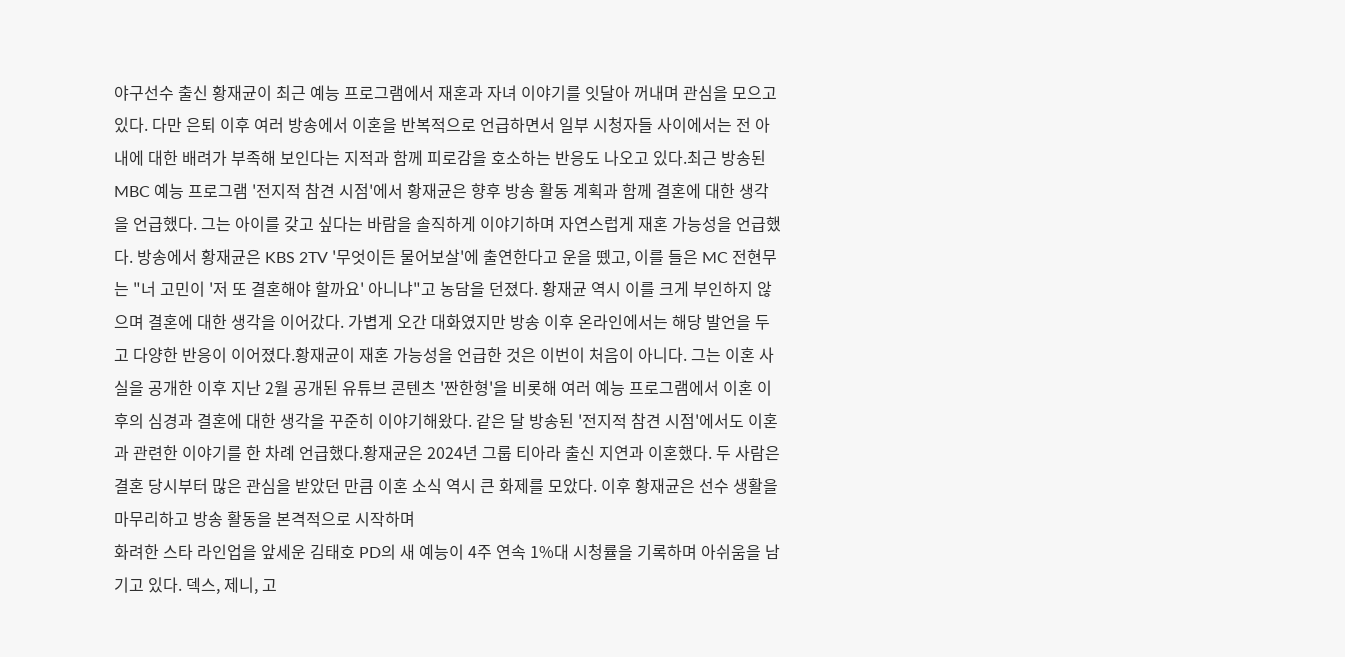야구선수 출신 황재균이 최근 예능 프로그램에서 재혼과 자녀 이야기를 잇달아 꺼내며 관심을 모으고 있다. 다만 은퇴 이후 여러 방송에서 이혼을 반복적으로 언급하면서 일부 시청자들 사이에서는 전 아내에 대한 배려가 부족해 보인다는 지적과 함께 피로감을 호소하는 반응도 나오고 있다.최근 방송된 MBC 예능 프로그램 '전지적 참견 시점'에서 황재균은 향후 방송 활동 계획과 함께 결혼에 대한 생각을 언급했다. 그는 아이를 갖고 싶다는 바람을 솔직하게 이야기하며 자연스럽게 재혼 가능성을 언급했다. 방송에서 황재균은 KBS 2TV '무엇이든 물어보살'에 출연한다고 운을 뗐고, 이를 들은 MC 전현무는 "너 고민이 '저 또 결혼해야 할까요' 아니냐"고 농담을 던졌다. 황재균 역시 이를 크게 부인하지 않으며 결혼에 대한 생각을 이어갔다. 가볍게 오간 대화였지만 방송 이후 온라인에서는 해당 발언을 두고 다양한 반응이 이어졌다.황재균이 재혼 가능성을 언급한 것은 이번이 처음이 아니다. 그는 이혼 사실을 공개한 이후 지난 2월 공개된 유튜브 콘텐츠 '짠한형'을 비롯해 여러 예능 프로그램에서 이혼 이후의 심경과 결혼에 대한 생각을 꾸준히 이야기해왔다. 같은 달 방송된 '전지적 참견 시점'에서도 이혼과 관련한 이야기를 한 차례 언급했다.황재균은 2024년 그룹 티아라 출신 지연과 이혼했다. 두 사람은 결혼 당시부터 많은 관심을 받았던 만큼 이혼 소식 역시 큰 화제를 모았다. 이후 황재균은 선수 생활을 마무리하고 방송 활동을 본격적으로 시작하며
화려한 스타 라인업을 앞세운 김태호 PD의 새 예능이 4주 연속 1%대 시청률을 기록하며 아쉬움을 남기고 있다. 덱스, 제니, 고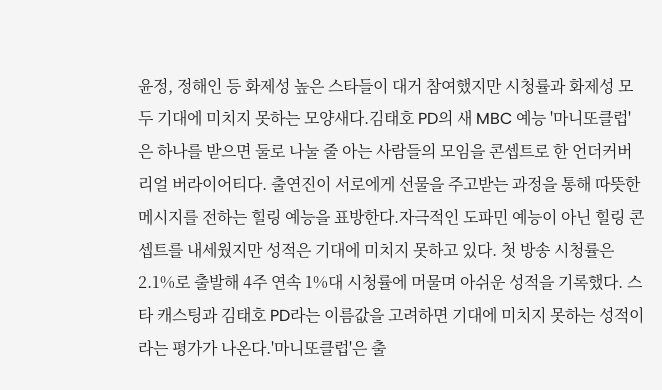윤정, 정해인 등 화제성 높은 스타들이 대거 참여했지만 시청률과 화제성 모두 기대에 미치지 못하는 모양새다.김태호 PD의 새 MBC 예능 '마니또클럽'은 하나를 받으면 둘로 나눌 줄 아는 사람들의 모임을 콘셉트로 한 언더커버 리얼 버라이어티다. 출연진이 서로에게 선물을 주고받는 과정을 통해 따뜻한 메시지를 전하는 힐링 예능을 표방한다.자극적인 도파민 예능이 아닌 힐링 콘셉트를 내세웠지만 성적은 기대에 미치지 못하고 있다. 첫 방송 시청률은 2.1%로 출발해 4주 연속 1%대 시청률에 머물며 아쉬운 성적을 기록했다. 스타 캐스팅과 김태호 PD라는 이름값을 고려하면 기대에 미치지 못하는 성적이라는 평가가 나온다.'마니또클럽'은 출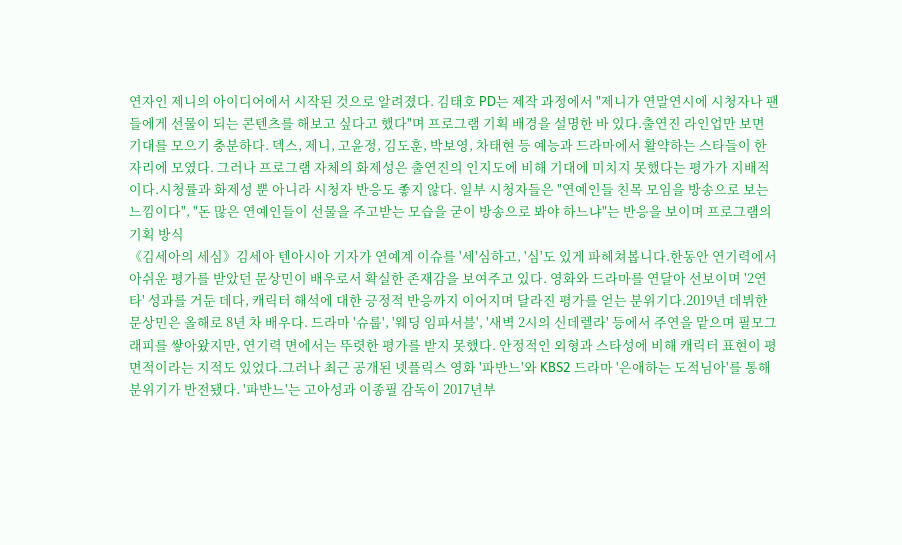연자인 제니의 아이디어에서 시작된 것으로 알려졌다. 김태호 PD는 제작 과정에서 "제니가 연말연시에 시청자나 팬들에게 선물이 되는 콘텐츠를 해보고 싶다고 했다"며 프로그램 기획 배경을 설명한 바 있다.출연진 라인업만 보면 기대를 모으기 충분하다. 덱스, 제니, 고윤정, 김도훈, 박보영, 차태현 등 예능과 드라마에서 활약하는 스타들이 한자리에 모였다. 그러나 프로그램 자체의 화제성은 출연진의 인지도에 비해 기대에 미치지 못했다는 평가가 지배적이다.시청률과 화제성 뿐 아니라 시청자 반응도 좋지 않다. 일부 시청자들은 "연예인들 친목 모임을 방송으로 보는 느낌이다", "돈 많은 연예인들이 선물을 주고받는 모습을 굳이 방송으로 봐야 하느냐"는 반응을 보이며 프로그램의 기획 방식
《김세아의 세심》김세아 텐아시아 기자가 연예계 이슈를 '세'심하고, '심'도 있게 파헤쳐봅니다.한동안 연기력에서 아쉬운 평가를 받았던 문상민이 배우로서 확실한 존재감을 보여주고 있다. 영화와 드라마를 연달아 선보이며 '2연타' 성과를 거둔 데다, 캐릭터 해석에 대한 긍정적 반응까지 이어지며 달라진 평가를 얻는 분위기다.2019년 데뷔한 문상민은 올해로 8년 차 배우다. 드라마 '슈룹', '웨딩 임파서블', '새벽 2시의 신데렐라' 등에서 주연을 맡으며 필모그래피를 쌓아왔지만, 연기력 면에서는 뚜렷한 평가를 받지 못했다. 안정적인 외형과 스타성에 비해 캐릭터 표현이 평면적이라는 지적도 있었다.그러나 최근 공개된 넷플릭스 영화 '파반느'와 KBS2 드라마 '은애하는 도적님아'를 통해 분위기가 반전됐다. '파반느'는 고아성과 이종필 감독이 2017년부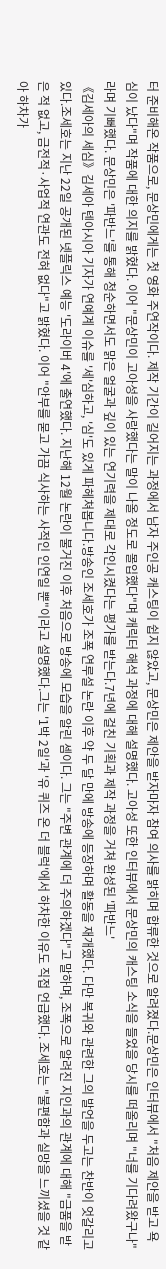터 준비해온 작품으로, 문상민에게는 첫 영화 주연작이다. 제작 기간이 길어지는 과정에서 남자 주인공 캐스팅이 쉽지 않았고, 문상민은 제안을 받자마자 참여 의사를 밝히며 합류한 것으로 알려졌다.문상민은 인터뷰에서 "처음 제안을 받고 욕심이 났다"며 작품에 대한 의지를 밝혔다. 이어 "문상민이 고아성을 사랑했다는 말이 나올 정도로 몰입했다"며 캐릭터 해석 과정에 대해 설명했다. 고아성 또한 인터뷰에서 문상민의 캐스팅 소식을 들었을 당시를 떠올리며 "너를 기다려왔구나"라며 기뻐했다. 문상민은 '파반느'를 통해 청순하면서도 맑은 얼굴과 깊이 있는 연기력을 제대로 각인시켰다는 평가를 받는다.7년에 걸친 기획과 제작 과정을 거쳐 완성된 '파반느'
《김세아의 세심》김세아 텐아시아 기자가 연예계 이슈를 '세'심하고, '심'도 있게 파헤쳐봅니다.방송인 조세호가 조폭 연루설 논란 이후 약 두 달 만에 방송에 등장하며 활동을 재개했다. 다만 복귀와 관련한 그의 발언을 두고는 찬반이 엇갈리고 있다.조세호는 지난 22일 공개된 넷플릭스 예능 '도라이버 4'에 출연했다. 지난해 12월 논란이 불거진 이후 처음으로 방송에 모습을 알린 셈이다. 그는 "주변 관계에 더 주의하겠다"고 말하며, 조폭으로 알려진 지인과의 관계에 대해 "금품을 받은 적 없고, 금전적·사업적 연관도 전혀 없다"고 밝혔다. 이어 "안부를 묻고 가끔 식사하는 사적인 인연일 뿐"이라고 설명했다.그는 '1박 2일'과 '유 퀴즈 온 더 블럭'에서 하차한 이유도 직접 언급했다. 조세호는 "불편함과 실망을 느끼셨을 것 같아 하차가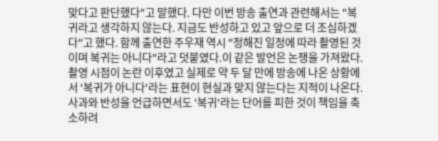맞다고 판단했다"고 말했다. 다만 이번 방송 출연과 관련해서는 "복귀라고 생각하지 않는다. 지금도 반성하고 있고 앞으로 더 조심하겠다"고 했다. 함께 출연한 주우재 역시 "정해진 일정에 따라 촬영된 것이며 복귀는 아니다"라고 덧붙였다.이 같은 발언은 논쟁을 가져왔다. 촬영 시점이 논란 이후였고 실제로 약 두 달 만에 방송에 나온 상황에서 '복귀가 아니다'라는 표현이 현실과 맞지 않는다는 지적이 나온다. 사과와 반성을 언급하면서도 '복귀'라는 단어를 피한 것이 책임을 축소하려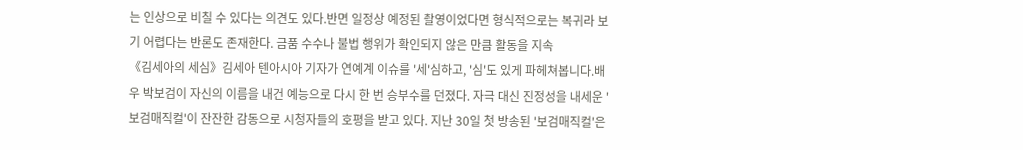는 인상으로 비칠 수 있다는 의견도 있다.반면 일정상 예정된 촬영이었다면 형식적으로는 복귀라 보기 어렵다는 반론도 존재한다. 금품 수수나 불법 행위가 확인되지 않은 만큼 활동을 지속
《김세아의 세심》김세아 텐아시아 기자가 연예계 이슈를 '세'심하고, '심'도 있게 파헤쳐봅니다.배우 박보검이 자신의 이름을 내건 예능으로 다시 한 번 승부수를 던졌다. 자극 대신 진정성을 내세운 '보검매직컬'이 잔잔한 감동으로 시청자들의 호평을 받고 있다. 지난 30일 첫 방송된 '보검매직컬'은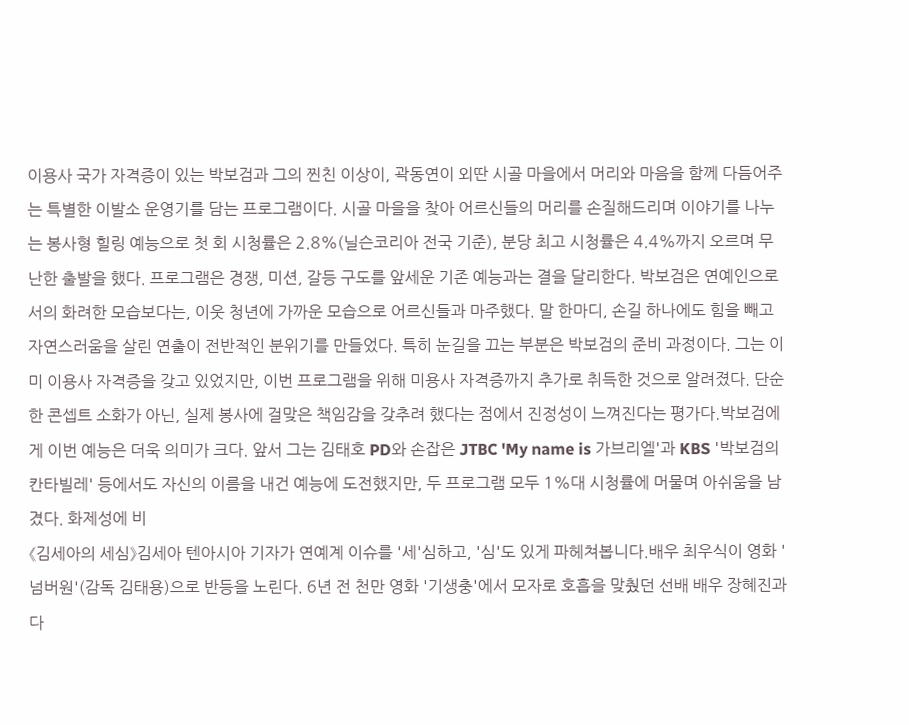이용사 국가 자격증이 있는 박보검과 그의 찐친 이상이, 곽동연이 외딴 시골 마을에서 머리와 마음을 함께 다듬어주는 특별한 이발소 운영기를 담는 프로그램이다. 시골 마을을 찾아 어르신들의 머리를 손질해드리며 이야기를 나누는 봉사형 힐링 예능으로 첫 회 시청률은 2.8%(닐슨코리아 전국 기준), 분당 최고 시청률은 4.4%까지 오르며 무난한 출발을 했다. 프로그램은 경쟁, 미션, 갈등 구도를 앞세운 기존 예능과는 결을 달리한다. 박보검은 연예인으로서의 화려한 모습보다는, 이웃 청년에 가까운 모습으로 어르신들과 마주했다. 말 한마디, 손길 하나에도 힘을 빼고 자연스러움을 살린 연출이 전반적인 분위기를 만들었다. 특히 눈길을 끄는 부분은 박보검의 준비 과정이다. 그는 이미 이용사 자격증을 갖고 있었지만, 이번 프로그램을 위해 미용사 자격증까지 추가로 취득한 것으로 알려졌다. 단순한 콘셉트 소화가 아닌, 실제 봉사에 걸맞은 책임감을 갖추려 했다는 점에서 진정성이 느껴진다는 평가다.박보검에게 이번 예능은 더욱 의미가 크다. 앞서 그는 김태호 PD와 손잡은 JTBC 'My name is 가브리엘'과 KBS '박보검의 칸타빌레' 등에서도 자신의 이름을 내건 예능에 도전했지만, 두 프로그램 모두 1%대 시청률에 머물며 아쉬움을 남겼다. 화제성에 비
《김세아의 세심》김세아 텐아시아 기자가 연예계 이슈를 '세'심하고, '심'도 있게 파헤쳐봅니다.배우 최우식이 영화 '넘버원'(감독 김태용)으로 반등을 노린다. 6년 전 천만 영화 '기생충'에서 모자로 호흡을 맞췄던 선배 배우 장혜진과 다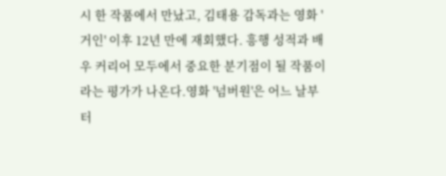시 한 작품에서 만났고, 김태용 감독과는 영화 '거인' 이후 12년 만에 재회했다. 흥행 성적과 배우 커리어 모두에서 중요한 분기점이 될 작품이라는 평가가 나온다.영화 '넘버원'은 어느 날부터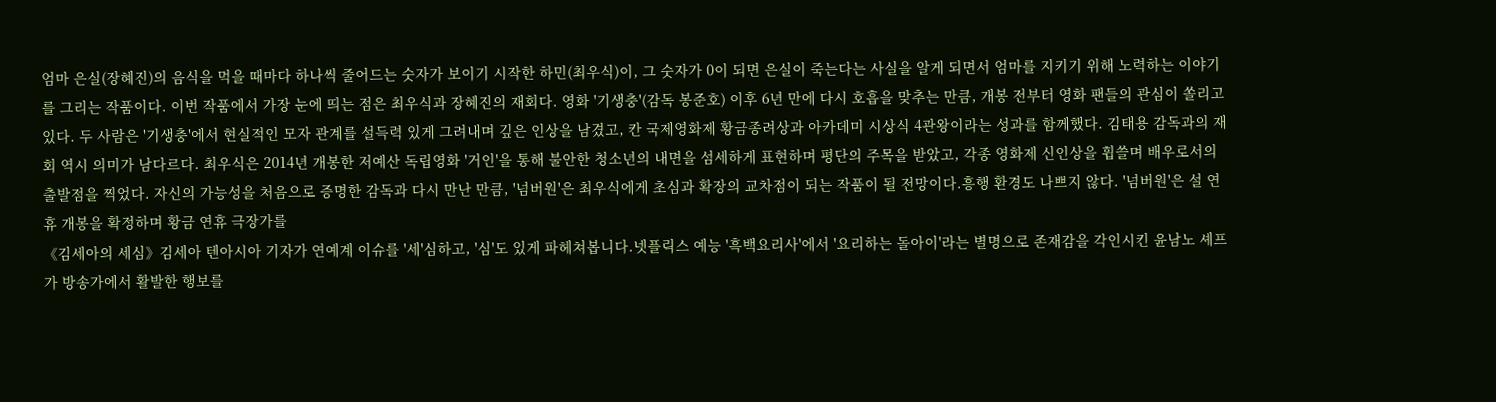엄마 은실(장혜진)의 음식을 먹을 때마다 하나씩 줄어드는 숫자가 보이기 시작한 하민(최우식)이, 그 숫자가 0이 되면 은실이 죽는다는 사실을 알게 되면서 엄마를 지키기 위해 노력하는 이야기를 그리는 작품이다. 이번 작품에서 가장 눈에 띄는 점은 최우식과 장혜진의 재회다. 영화 '기생충'(감독 봉준호) 이후 6년 만에 다시 호흡을 맞추는 만큼, 개봉 전부터 영화 팬들의 관심이 쏠리고 있다. 두 사람은 '기생충'에서 현실적인 모자 관계를 설득력 있게 그려내며 깊은 인상을 남겼고, 칸 국제영화제 황금종려상과 아카데미 시상식 4관왕이라는 성과를 함께했다. 김태용 감독과의 재회 역시 의미가 남다르다. 최우식은 2014년 개봉한 저예산 독립영화 '거인'을 통해 불안한 청소년의 내면을 섬세하게 표현하며 평단의 주목을 받았고, 각종 영화제 신인상을 휩쓸며 배우로서의 출발점을 찍었다. 자신의 가능성을 처음으로 증명한 감독과 다시 만난 만큼, '넘버원'은 최우식에게 초심과 확장의 교차점이 되는 작품이 될 전망이다.흥행 환경도 나쁘지 않다. '넘버원'은 설 연휴 개봉을 확정하며 황금 연휴 극장가를
《김세아의 세심》김세아 텐아시아 기자가 연예계 이슈를 '세'심하고, '심'도 있게 파헤쳐봅니다.넷플릭스 예능 '흑백요리사'에서 '요리하는 돌아이'라는 별명으로 존재감을 각인시킨 윤남노 셰프가 방송가에서 활발한 행보를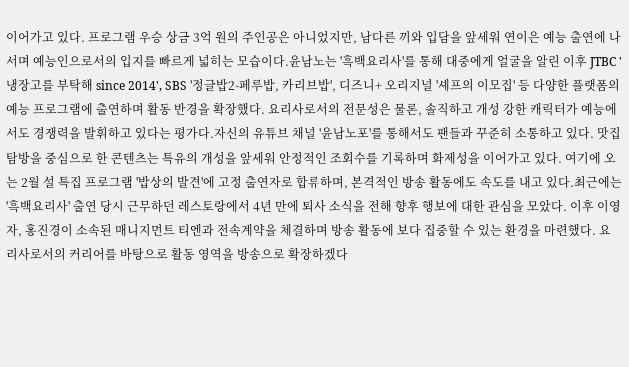이어가고 있다. 프로그램 우승 상금 3억 원의 주인공은 아니었지만, 남다른 끼와 입담을 앞세워 연이은 예능 출연에 나서며 예능인으로서의 입지를 빠르게 넓히는 모습이다.윤남노는 '흑백요리사'를 통해 대중에게 얼굴을 알린 이후 JTBC '냉장고를 부탁해 since 2014', SBS '정글밥2-페루밥, 카리브밥', 디즈니+ 오리지널 '셰프의 이모집' 등 다양한 플랫폼의 예능 프로그램에 출연하며 활동 반경을 확장했다. 요리사로서의 전문성은 물론, 솔직하고 개성 강한 캐릭터가 예능에서도 경쟁력을 발휘하고 있다는 평가다.자신의 유튜브 채널 '윤남노포'를 통해서도 팬들과 꾸준히 소통하고 있다. 맛집 탐방을 중심으로 한 콘텐츠는 특유의 개성을 앞세워 안정적인 조회수를 기록하며 화제성을 이어가고 있다. 여기에 오는 2월 설 특집 프로그램 '밥상의 발견'에 고정 출연자로 합류하며, 본격적인 방송 활동에도 속도를 내고 있다.최근에는 '흑백요리사' 출연 당시 근무하던 레스토랑에서 4년 만에 퇴사 소식을 전해 향후 행보에 대한 관심을 모았다. 이후 이영자, 홍진경이 소속된 매니지먼트 티엔과 전속계약을 체결하며 방송 활동에 보다 집중할 수 있는 환경을 마련했다. 요리사로서의 커리어를 바탕으로 활동 영역을 방송으로 확장하겠다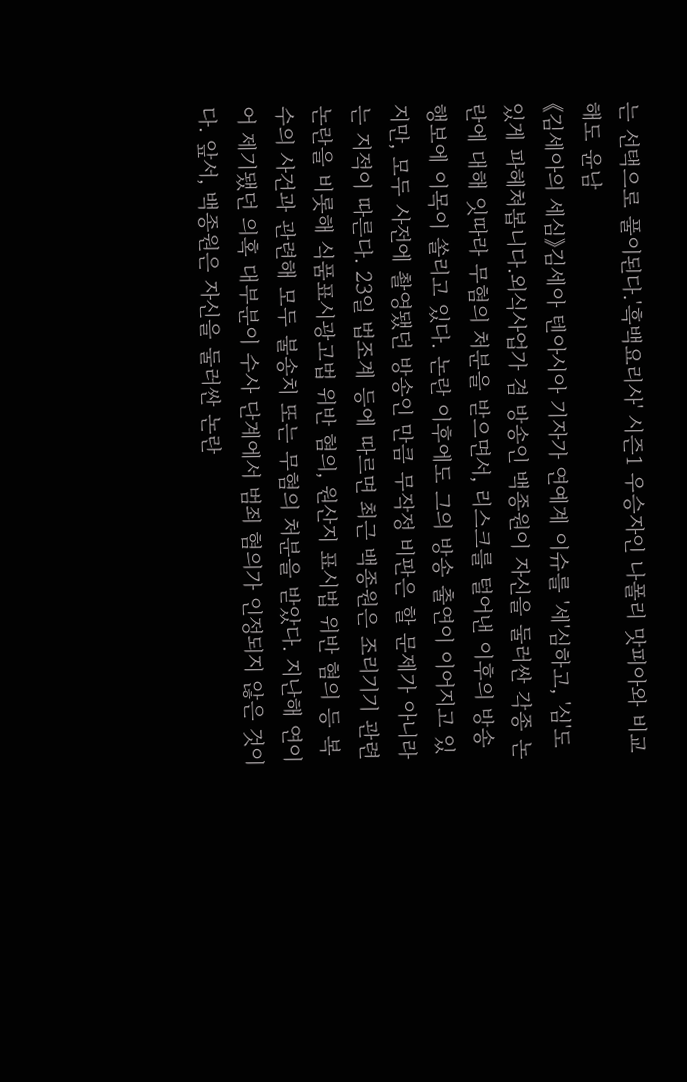는 선택으로 풀이된다.'흑백요리사' 시즌1 우승자인 나폴리 맛피아와 비교해도 윤남
《김세아의 세심》김세아 텐아시아 기자가 연예계 이슈를 '세'심하고, '심'도 있게 파헤쳐봅니다.외식사업가 겸 방송인 백종원이 자신을 둘러싼 각종 논란에 대해 잇따라 무혐의 처분을 받으면서, 리스크를 털어낸 이후의 방송 행보에 이목이 쏠리고 있다. 논란 이후에도 그의 방송 출연이 이어지고 있지만, 모두 사전에 촬영됐던 방송인 만큼 무작정 비판은 할 문제가 아니라는 지적이 따른다. 23일 법조계 등에 따르면 최근 백종원은 조리기기 관련 논란을 비롯해 식품표시광고법 위반 혐의, 원산지 표시법 위반 혐의 등 복수의 사건과 관련해 모두 불송치 또는 무혐의 처분을 받았다. 지난해 연이어 제기됐던 의혹 대부분이 수사 단계에서 범죄 혐의가 인정되지 않은 것이다. 앞서, 백종원은 자신을 둘러싼 논란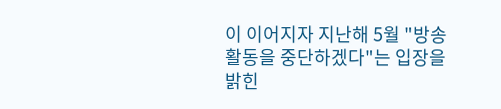이 이어지자 지난해 5월 "방송 활동을 중단하겠다"는 입장을 밝힌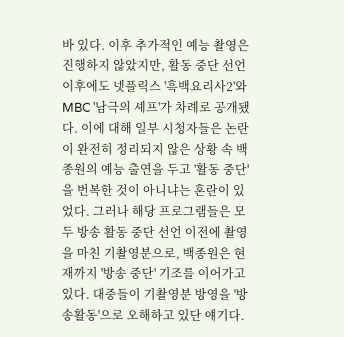바 있다. 이후 추가적인 예능 촬영은 진행하지 않았지만, 활동 중단 선언 이후에도 넷플릭스 '흑백요리사2'와 MBC '남극의 셰프'가 차례로 공개됐다. 이에 대해 일부 시청자들은 논란이 완전히 정리되지 않은 상황 속 백종원의 예능 출연을 두고 '활동 중단'을 번복한 것이 아니냐는 혼란이 있었다. 그러나 해당 프로그램들은 모두 방송 활동 중단 선언 이전에 촬영을 마친 기촬영분으로, 백종원은 현재까지 '방송 중단' 기조를 이어가고 있다. 대중들이 기촬영분 방영을 '방송활동'으로 오해하고 있단 얘기다.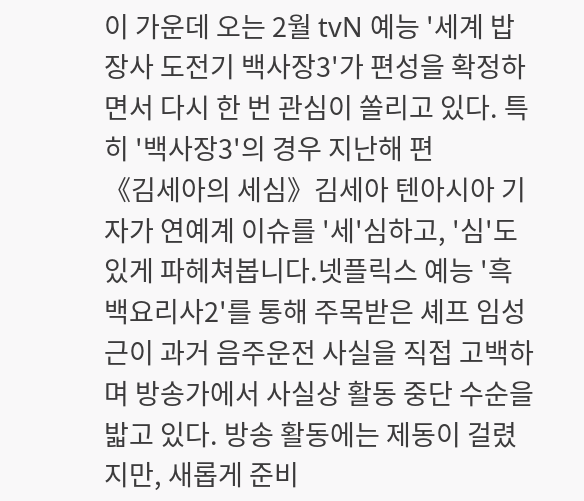이 가운데 오는 2월 tvN 예능 '세계 밥장사 도전기 백사장3'가 편성을 확정하면서 다시 한 번 관심이 쏠리고 있다. 특히 '백사장3'의 경우 지난해 편
《김세아의 세심》김세아 텐아시아 기자가 연예계 이슈를 '세'심하고, '심'도 있게 파헤쳐봅니다.넷플릭스 예능 '흑백요리사2'를 통해 주목받은 셰프 임성근이 과거 음주운전 사실을 직접 고백하며 방송가에서 사실상 활동 중단 수순을 밟고 있다. 방송 활동에는 제동이 걸렸지만, 새롭게 준비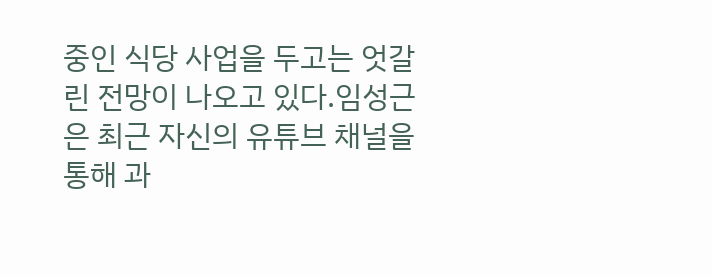중인 식당 사업을 두고는 엇갈린 전망이 나오고 있다.임성근은 최근 자신의 유튜브 채널을 통해 과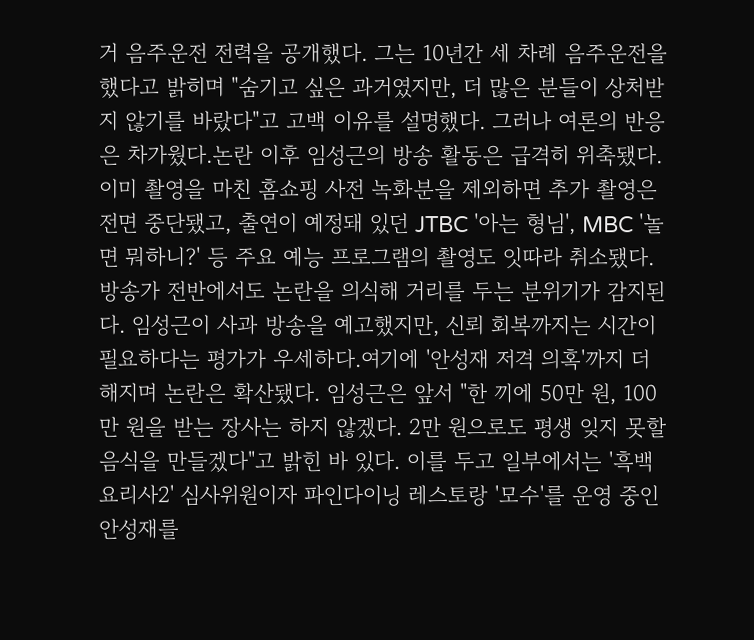거 음주운전 전력을 공개했다. 그는 10년간 세 차례 음주운전을 했다고 밝히며 "숨기고 싶은 과거였지만, 더 많은 분들이 상처받지 않기를 바랐다"고 고백 이유를 설명했다. 그러나 여론의 반응은 차가웠다.논란 이후 임성근의 방송 활동은 급격히 위축됐다. 이미 촬영을 마친 홈쇼핑 사전 녹화분을 제외하면 추가 촬영은 전면 중단됐고, 출연이 예정돼 있던 JTBC '아는 형님', MBC '놀면 뭐하니?' 등 주요 예능 프로그램의 촬영도 잇따라 취소됐다. 방송가 전반에서도 논란을 의식해 거리를 두는 분위기가 감지된다. 임성근이 사과 방송을 예고했지만, 신뢰 회복까지는 시간이 필요하다는 평가가 우세하다.여기에 '안성재 저격 의혹'까지 더해지며 논란은 확산됐다. 임성근은 앞서 "한 끼에 50만 원, 100만 원을 받는 장사는 하지 않겠다. 2만 원으로도 평생 잊지 못할 음식을 만들겠다"고 밝힌 바 있다. 이를 두고 일부에서는 '흑백요리사2' 심사위원이자 파인다이닝 레스토랑 '모수'를 운영 중인 안성재를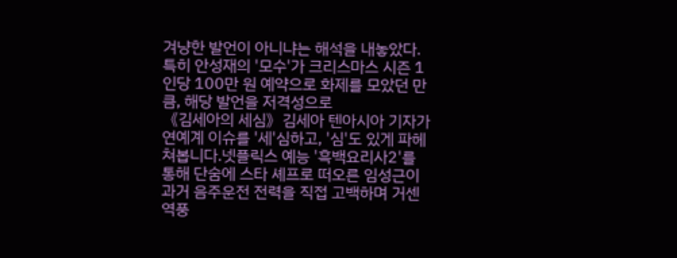겨냥한 발언이 아니냐는 해석을 내놓았다. 특히 안성재의 '모수'가 크리스마스 시즌 1인당 100만 원 예약으로 화제를 모았던 만큼, 해당 발언을 저격성으로
《김세아의 세심》김세아 텐아시아 기자가 연예계 이슈를 '세'심하고, '심'도 있게 파헤쳐봅니다.넷플릭스 예능 '흑백요리사2'를 통해 단숨에 스타 셰프로 떠오른 임성근이 과거 음주운전 전력을 직접 고백하며 거센 역풍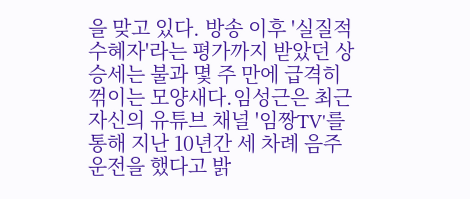을 맞고 있다. 방송 이후 '실질적 수혜자'라는 평가까지 받았던 상승세는 불과 몇 주 만에 급격히 꺾이는 모양새다.임성근은 최근 자신의 유튜브 채널 '임짱TV'를 통해 지난 10년간 세 차례 음주운전을 했다고 밝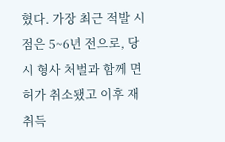혔다. 가장 최근 적발 시점은 5~6년 전으로, 당시 형사 처벌과 함께 면허가 취소됐고 이후 재취득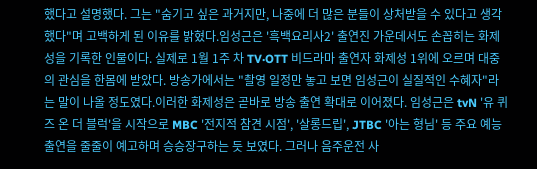했다고 설명했다. 그는 "숨기고 싶은 과거지만, 나중에 더 많은 분들이 상처받을 수 있다고 생각했다"며 고백하게 된 이유를 밝혔다.임성근은 '흑백요리사2' 출연진 가운데서도 손꼽히는 화제성을 기록한 인물이다. 실제로 1월 1주 차 TV·OTT 비드라마 출연자 화제성 1위에 오르며 대중의 관심을 한몸에 받았다. 방송가에서는 "촬영 일정만 놓고 보면 임성근이 실질적인 수혜자"라는 말이 나올 정도였다.이러한 화제성은 곧바로 방송 출연 확대로 이어졌다. 임성근은 tvN '유 퀴즈 온 더 블럭'을 시작으로 MBC '전지적 참견 시점', '살롱드립', JTBC '아는 형님' 등 주요 예능 출연을 줄줄이 예고하며 승승장구하는 듯 보였다. 그러나 음주운전 사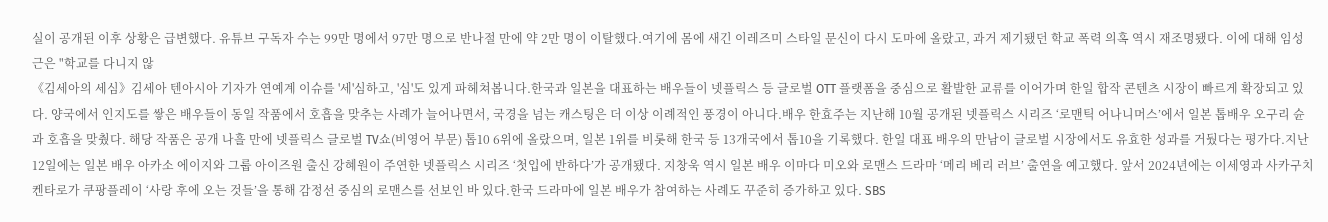실이 공개된 이후 상황은 급변했다. 유튜브 구독자 수는 99만 명에서 97만 명으로 반나절 만에 약 2만 명이 이탈했다.여기에 몸에 새긴 이레즈미 스타일 문신이 다시 도마에 올랐고, 과거 제기됐던 학교 폭력 의혹 역시 재조명됐다. 이에 대해 임성근은 "학교를 다니지 않
《김세아의 세심》김세아 텐아시아 기자가 연예계 이슈를 '세'심하고, '심'도 있게 파헤쳐봅니다.한국과 일본을 대표하는 배우들이 넷플릭스 등 글로벌 OTT 플랫폼을 중심으로 활발한 교류를 이어가며 한일 합작 콘텐츠 시장이 빠르게 확장되고 있다. 양국에서 인지도를 쌓은 배우들이 동일 작품에서 호흡을 맞추는 사례가 늘어나면서, 국경을 넘는 캐스팅은 더 이상 이례적인 풍경이 아니다.배우 한효주는 지난해 10월 공개된 넷플릭스 시리즈 ‘로맨틱 어나니머스’에서 일본 톱배우 오구리 슌과 호흡을 맞췄다. 해당 작품은 공개 나흘 만에 넷플릭스 글로벌 TV쇼(비영어 부문) 톱10 6위에 올랐으며, 일본 1위를 비롯해 한국 등 13개국에서 톱10을 기록했다. 한일 대표 배우의 만남이 글로벌 시장에서도 유효한 성과를 거뒀다는 평가다.지난 12일에는 일본 배우 아카소 에이지와 그룹 아이즈원 출신 강혜원이 주연한 넷플릭스 시리즈 ‘첫입에 반하다’가 공개됐다. 지창욱 역시 일본 배우 이마다 미오와 로맨스 드라마 ‘메리 베리 러브’ 출연을 예고했다. 앞서 2024년에는 이세영과 사카구치 켄타로가 쿠팡플레이 ‘사랑 후에 오는 것들’을 통해 감정선 중심의 로맨스를 선보인 바 있다.한국 드라마에 일본 배우가 참여하는 사례도 꾸준히 증가하고 있다. SBS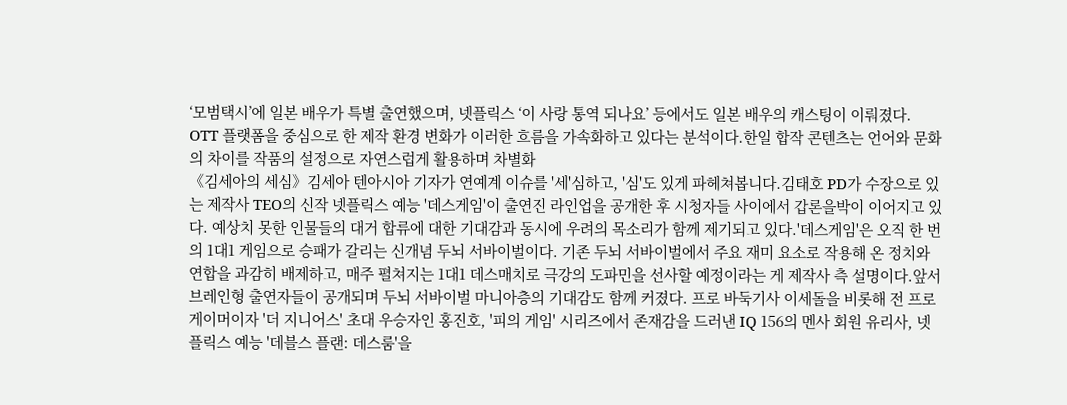‘모범택시’에 일본 배우가 특별 출연했으며, 넷플릭스 ‘이 사랑 통역 되나요’ 등에서도 일본 배우의 캐스팅이 이뤄졌다. OTT 플랫폼을 중심으로 한 제작 환경 변화가 이러한 흐름을 가속화하고 있다는 분석이다.한일 합작 콘텐츠는 언어와 문화의 차이를 작품의 설정으로 자연스럽게 활용하며 차별화
《김세아의 세심》김세아 텐아시아 기자가 연예계 이슈를 '세'심하고, '심'도 있게 파헤쳐봅니다.김태호 PD가 수장으로 있는 제작사 TEO의 신작 넷플릭스 예능 '데스게임'이 출연진 라인업을 공개한 후 시청자들 사이에서 갑론을박이 이어지고 있다. 예상치 못한 인물들의 대거 합류에 대한 기대감과 동시에 우려의 목소리가 함께 제기되고 있다.'데스게임'은 오직 한 번의 1대1 게임으로 승패가 갈리는 신개념 두뇌 서바이벌이다. 기존 두뇌 서바이벌에서 주요 재미 요소로 작용해 온 정치와 연합을 과감히 배제하고, 매주 펼쳐지는 1대1 데스매치로 극강의 도파민을 선사할 예정이라는 게 제작사 측 설명이다.앞서 브레인형 출연자들이 공개되며 두뇌 서바이벌 마니아층의 기대감도 함께 커졌다. 프로 바둑기사 이세돌을 비롯해 전 프로게이머이자 '더 지니어스' 초대 우승자인 홍진호, '피의 게임' 시리즈에서 존재감을 드러낸 IQ 156의 멘사 회원 유리사, 넷플릭스 예능 '데블스 플랜: 데스룸'을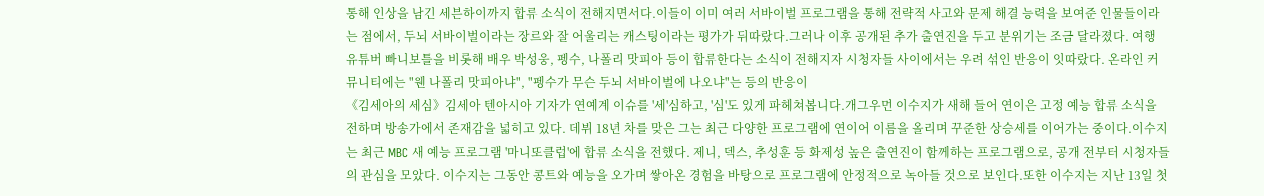통해 인상을 남긴 세븐하이까지 합류 소식이 전해지면서다.이들이 이미 여러 서바이벌 프로그램을 통해 전략적 사고와 문제 해결 능력을 보여준 인물들이라는 점에서, 두뇌 서바이벌이라는 장르와 잘 어울리는 캐스팅이라는 평가가 뒤따랐다.그러나 이후 공개된 추가 출연진을 두고 분위기는 조금 달라졌다. 여행 유튜버 빠니보틀을 비롯해 배우 박성웅, 펭수, 나폴리 맛피아 등이 합류한다는 소식이 전해지자 시청자들 사이에서는 우려 섞인 반응이 잇따랐다. 온라인 커뮤니티에는 "웬 나폴리 맛피아냐", "펭수가 무슨 두뇌 서바이벌에 나오냐"는 등의 반응이
《김세아의 세심》김세아 텐아시아 기자가 연예계 이슈를 '세'심하고, '심'도 있게 파헤쳐봅니다.개그우먼 이수지가 새해 들어 연이은 고정 예능 합류 소식을 전하며 방송가에서 존재감을 넓히고 있다. 데뷔 18년 차를 맞은 그는 최근 다양한 프로그램에 연이어 이름을 올리며 꾸준한 상승세를 이어가는 중이다.이수지는 최근 MBC 새 예능 프로그램 '마니또클럽'에 합류 소식을 전했다. 제니, 덱스, 추성훈 등 화제성 높은 출연진이 함께하는 프로그램으로, 공개 전부터 시청자들의 관심을 모았다. 이수지는 그동안 콩트와 예능을 오가며 쌓아온 경험을 바탕으로 프로그램에 안정적으로 녹아들 것으로 보인다.또한 이수지는 지난 13일 첫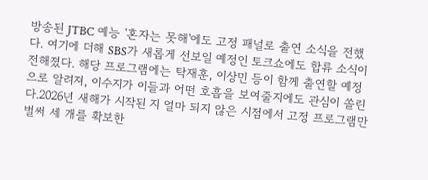방송된 JTBC 예능 '혼자는 못해'에도 고정 패널로 출연 소식을 전했다. 여기에 더해 SBS가 새롭게 선보일 예정인 토크쇼에도 합류 소식이 전해졌다. 해당 프로그램에는 탁재훈, 이상민 등이 함께 출연할 예정으로 알려져, 이수지가 이들과 어떤 호흡을 보여줄지에도 관심이 쏠린다.2026년 새해가 시작된 지 얼마 되지 않은 시점에서 고정 프로그램만 벌써 세 개를 확보한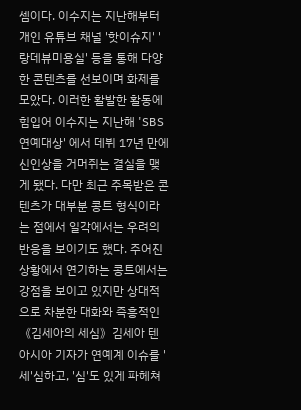셈이다. 이수지는 지난해부터 개인 유튜브 채널 '핫이슈지' '랑데뷰미용실' 등을 통해 다양한 콘텐츠를 선보이며 화제를 모았다. 이러한 활발한 활동에 힘입어 이수지는 지난해 'SBS 연예대상' 에서 데뷔 17년 만에 신인상을 거머쥐는 결실을 맺게 됐다. 다만 최근 주목받은 콘텐츠가 대부분 콩트 형식이라는 점에서 일각에서는 우려의 반응을 보이기도 했다. 주어진 상황에서 연기하는 콩트에서는 강점을 보이고 있지만 상대적으로 차분한 대화와 즉흥적인
《김세아의 세심》김세아 텐아시아 기자가 연예계 이슈를 '세'심하고, '심'도 있게 파헤쳐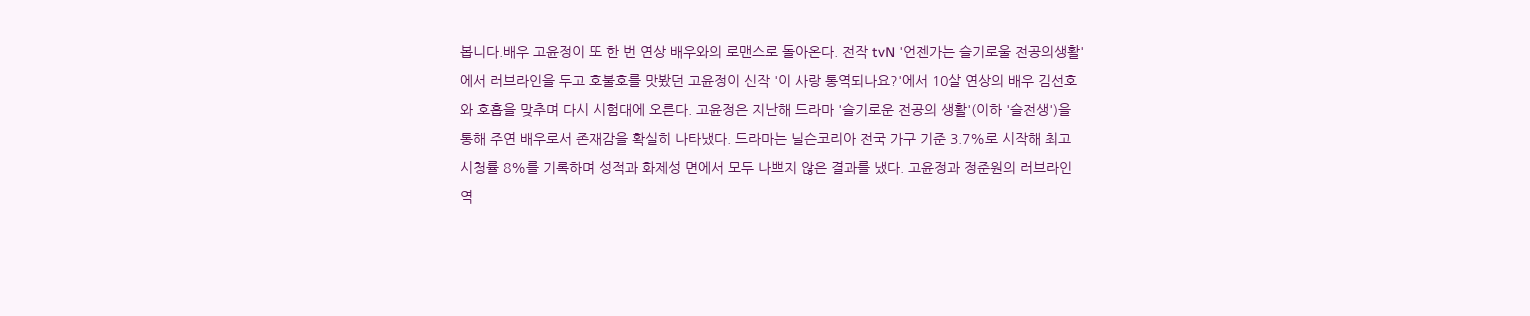봅니다.배우 고윤정이 또 한 번 연상 배우와의 로맨스로 돌아온다. 전작 tvN '언젠가는 슬기로울 전공의생활'에서 러브라인을 두고 호불호를 맛봤던 고윤정이 신작 '이 사랑 통역되나요?'에서 10살 연상의 배우 김선호와 호흡을 맞추며 다시 시험대에 오른다. 고윤정은 지난해 드라마 '슬기로운 전공의 생활'(이하 '슬전생')을 통해 주연 배우로서 존재감을 확실히 나타냈다. 드라마는 닐슨코리아 전국 가구 기준 3.7%로 시작해 최고 시청률 8%를 기록하며 성적과 화제성 면에서 모두 나쁘지 않은 결과를 냈다. 고윤정과 정준원의 러브라인 역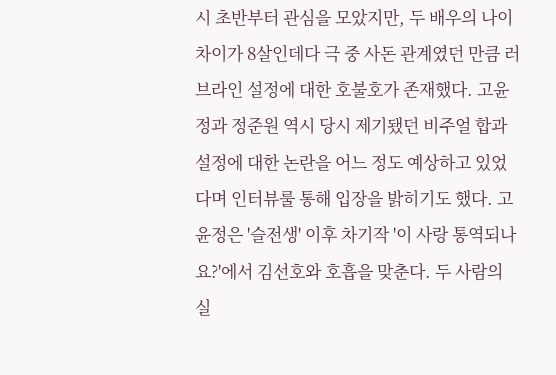시 초반부터 관심을 모았지만, 두 배우의 나이 차이가 8살인데다 극 중 사돈 관계였던 만큼 러브라인 설정에 대한 호불호가 존재했다. 고윤정과 정준원 역시 당시 제기됐던 비주얼 합과 설정에 대한 논란을 어느 정도 예상하고 있었다며 인터뷰룰 통해 입장을 밝히기도 했다. 고윤정은 '슬전생' 이후 차기작 '이 사랑 통역되나요?'에서 김선호와 호흡을 맞춘다. 두 사람의 실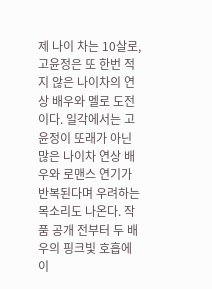제 나이 차는 10살로, 고윤정은 또 한번 적지 않은 나이차의 연상 배우와 멜로 도전이다. 일각에서는 고윤정이 또래가 아닌 많은 나이차 연상 배우와 로맨스 연기가 반복된다며 우려하는 목소리도 나온다. 작품 공개 전부터 두 배우의 핑크빛 호흡에 이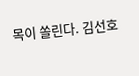목이 쏠린다. 김선호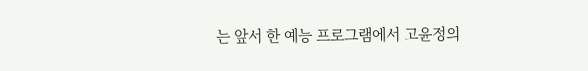는 앞서 한 예능 프로그램에서 고윤정의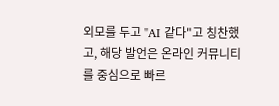외모를 두고 "AI 같다"고 칭찬했고, 해당 발언은 온라인 커뮤니티를 중심으로 빠르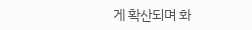게 확산되며 화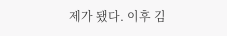제가 됐다. 이후 김